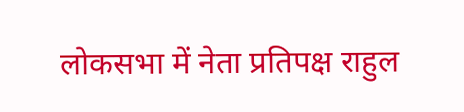लोकसभा में नेता प्रतिपक्ष राहुल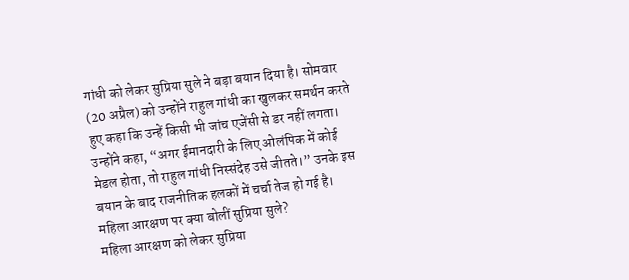गांधी को लेकर सुप्रिया सुले ने बड़ा बयान दिया है। सोमवार (20 अप्रैल) को उन्होंने राहुल गांधी का खुलकर समर्थन करते हुए कहा कि उन्हें किसी भी जांच एजेंसी से डर नहीं लगता।
उन्होंने कहा, “अगर ईमानदारी के लिए ओलंपिक में कोई मेडल होता, तो राहुल गांधी निस्संदेह उसे जीतते।” उनके इस बयान के बाद राजनीतिक हलकों में चर्चा तेज हो गई है।
महिला आरक्षण पर क्या बोलीं सुप्रिया सुले?
महिला आरक्षण को लेकर सुप्रिया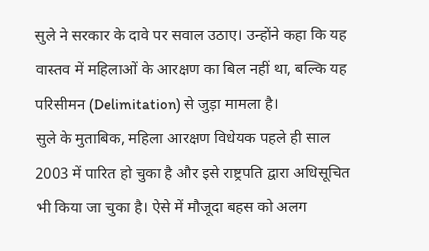सुले ने सरकार के दावे पर सवाल उठाए। उन्होंने कहा कि यह वास्तव में महिलाओं के आरक्षण का बिल नहीं था, बल्कि यह परिसीमन (Delimitation) से जुड़ा मामला है।
सुले के मुताबिक, महिला आरक्षण विधेयक पहले ही साल 2003 में पारित हो चुका है और इसे राष्ट्रपति द्वारा अधिसूचित भी किया जा चुका है। ऐसे में मौजूदा बहस को अलग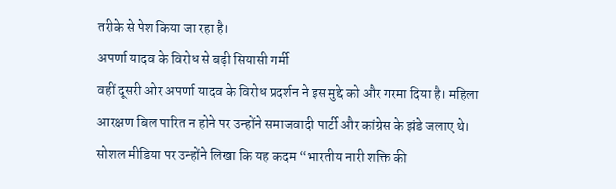तरीके से पेश किया जा रहा है।
अपर्णा यादव के विरोध से बढ़ी सियासी गर्मी
वहीं दूसरी ओर अपर्णा यादव के विरोध प्रदर्शन ने इस मुद्दे को और गरमा दिया है। महिला आरक्षण बिल पारित न होने पर उन्होंने समाजवादी पार्टी और कांग्रेस के झंडे जलाए थे।
सोशल मीडिया पर उन्होंने लिखा कि यह कदम “भारतीय नारी शक्ति की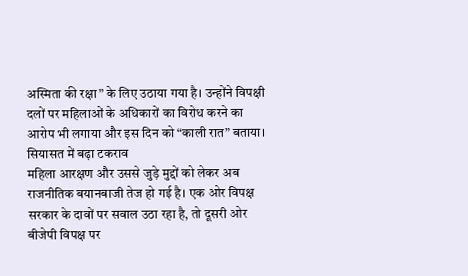अस्मिता की रक्षा” के लिए उठाया गया है। उन्होंने विपक्षी दलों पर महिलाओं के अधिकारों का विरोध करने का आरोप भी लगाया और इस दिन को “काली रात” बताया।
सियासत में बढ़ा टकराव
महिला आरक्षण और उससे जुड़े मुद्दों को लेकर अब राजनीतिक बयानबाजी तेज हो गई है। एक ओर विपक्ष सरकार के दावों पर सवाल उठा रहा है, तो दूसरी ओर बीजेपी विपक्ष पर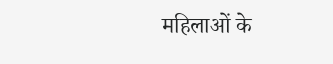महिलाओं के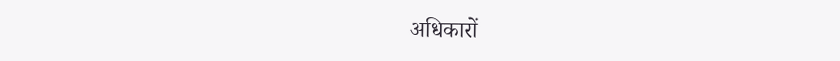अधिकारों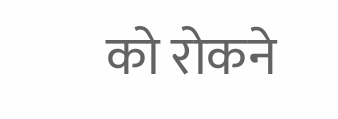को रोकने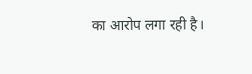का आरोप लगा रही है।